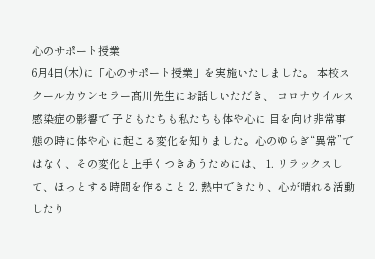心のサポート授業
6月4日(木)に「心のサポート授業」を実施いたしました。 本校スクールカウンセラー髙川先生にお話しいただき、 コロナウイルス感染症の影響で 子どもたちも私たちも体や心に 目を向け非常事態の時に体や心 に起こる変化を知りました。心のゆらぎ“異常”ではなく、その変化と上手くつきあうためには、 1. リラックスして、ほっとする時間を作ること 2. 熱中できたり、心が晴れる活動したり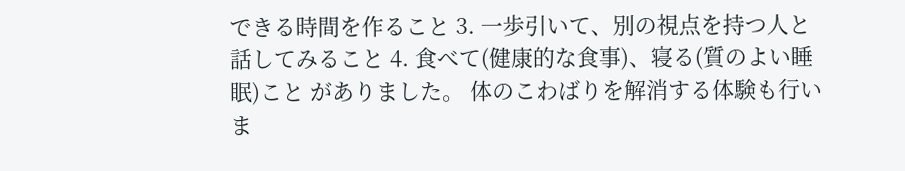できる時間を作ること 3. 一歩引いて、別の視点を持つ人と話してみること 4. 食べて(健康的な食事)、寝る(質のよい睡眠)こと がありました。 体のこわばりを解消する体験も行いま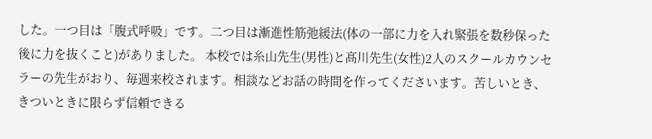した。一つ目は「腹式呼吸」です。二つ目は漸進性筋弛緩法(体の一部に力を入れ緊張を数秒保った後に力を抜くこと)がありました。 本校では糸山先生(男性)と髙川先生(女性)2人のスクールカウンセラーの先生がおり、毎週来校されます。相談などお話の時間を作ってくださいます。苦しいとき、きついときに限らず信頼できる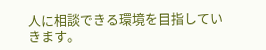人に相談できる環境を目指していきます。